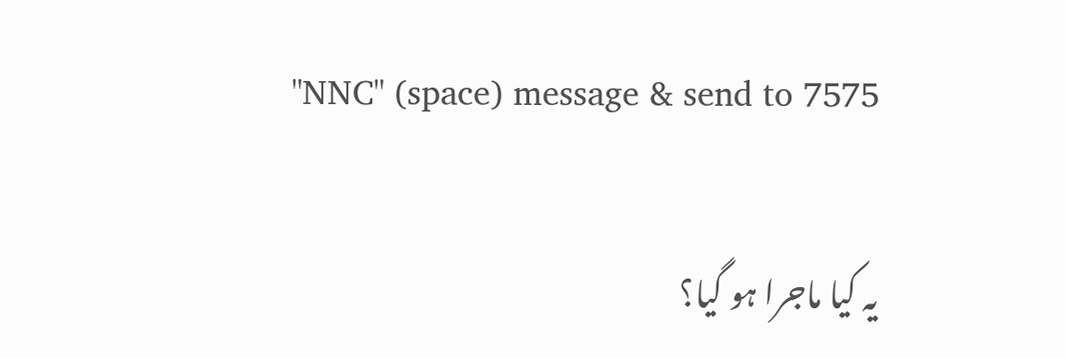"NNC" (space) message & send to 7575

یہ کیا ماجرا ہو گیا؟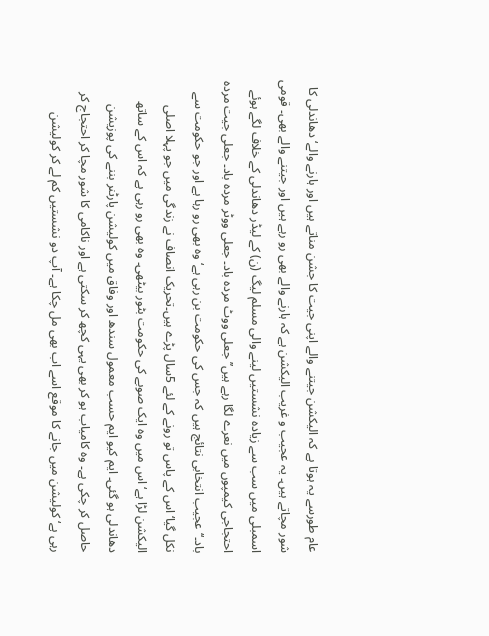عام طورسے یہ ہوتا ہے کہ الیکشن جیتنے والے اپنی جیت کا جشن مناتے ہیں اور ہارنے والے‘ دھاندلی کا شور مچاتے ہیں۔ یہ عجیب و غریب الیکشن ہے کہ ہارنے والے بھی رو رہے ہیں اور جیتنے والے بھی۔ قومی اسمبلی میں سب سے زیادہ نشستیں لینے والی مسلم لیگ (ن) کے لیڈر دھاندلی کے خلاف لگے ہوئے احتجاجی کیمپوں میں نعرے لگا رہے ہیں’’جعلی ووٹ مردہ باد۔ جعلی ووٹر مردہ باد۔ جعلی جیت مردہ باد۔‘‘ عجیب انتخابی نتائج ہیں کہ جس کی حکومت بن رہی ہے‘ وہ بھی رو رہا ہے اور جو حکومت سے نکل گیا‘ اس کے پاس تو رونے کے لئے 5سال پڑے ہیں۔تحریک انصاف نے زندگی میں جو پہلا اصلی الیکشن لڑا ہے‘ اس میں وہ ایک صوبے کی حکومت بٹور بیٹھی۔ وہ بھی رو رہی ہے کہ اس کے ساتھ دھاندلی ہو گئی۔ ایم کیو ایم حسب معمول سندھ اور وفاق میں کولیشن پارٹنر بننے کی پوزیشن حاصل کر چکی ہے۔ وہ کامیاب ہو کر بھی یہی کچھ کر سکتی ہے اور ناکامی کا شور مچا کر احتجاج کر رہی ہے‘ کولیشن میں جانے کا موقع اسے اب بھی مل چکا ہے۔ آپ دو نشستیں کم لے کر کولیشن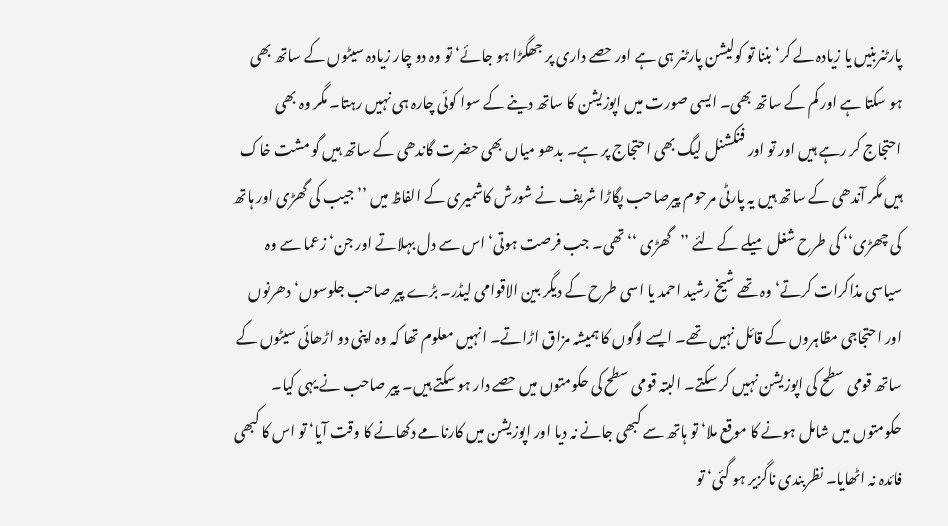پارٹنربنیں یا زیادہ لے کر‘ بننا تو کولیشن پارٹنر ہی ہے اور حصے داری پر جھگڑا ہو جائے‘ تو وہ دو چار زیادہ سیٹوں کے ساتھ بھی ہو سکتا ہے اور کم کے ساتھ بھی۔ ایسی صورت میں اپوزیشن کا ساتھ دینے کے سوا کوئی چارہ ہی نہیں رہتا۔ مگر وہ بھی احتجاج کر رہے ہیں اور تو اور فنکشنل لیگ بھی احتجاج پر ہے۔ بدھو میاں بھی حضرت گاندھی کے ساتھ ہیں گو مشت خاک ہیں مگر آندھی کے ساتھ ہیں یہ پارٹی مرحوم پیرصاحب پگاڑا شریف نے شورش کاشمیری کے الفاظ میں ’’جیب کی گھڑی اور ہاتھ کی چھڑی‘‘ کی طرح شغل میلے کے لئے ’’گھڑی ‘‘تھی۔ جب فرصت ہوتی‘ اس سے دل بہلاتے اور جن‘ زعما سے وہ سیاسی مذاکرات کرتے‘ وہ تھے شیخ رشید احمد یا اسی طرح کے دیگر بین الاقوامی لیڈر۔ بڑے پیر صاحب جلوسوں‘ دھرنوں اور احتجاجی مظاہروں کے قائل نہیں تھے۔ ایسے لوگوں کا ہمیشہ مزاق اڑاتے۔ انہیں معلوم تھا کہ وہ اپنی دو اڑھائی سیٹوں کے ساتھ قومی سطح کی اپوزیشن نہیں کر سکتے۔ البتہ قومی سطح کی حکومتوں میں حصے دار ہو سکتے ہیں۔ پیر صاحب نے یہی کیا۔ حکومتوں میں شامل ہونے کا موقع ملا‘ تو ہاتھ سے کبھی جانے نہ دیا اور اپوزیشن میں کارنامے دکھانے کا وقت آیا‘ تو اس کا کبھی فائدہ نہ اٹھایا۔ نظربندی ناگزیر ہو گئی‘ تو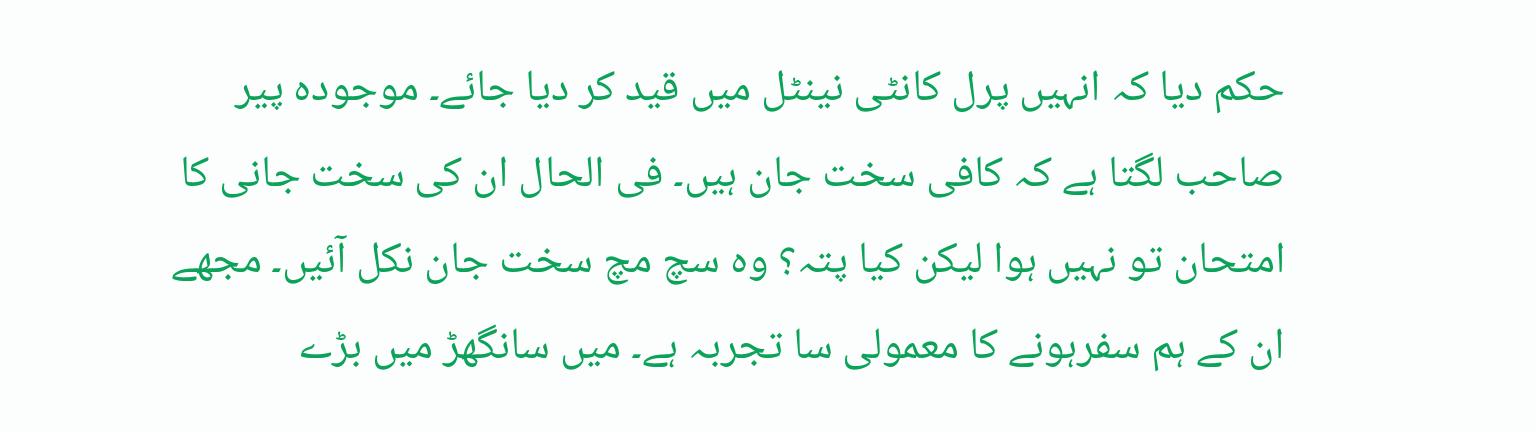حکم دیا کہ انہیں پرل کانٹی نینٹل میں قید کر دیا جائے۔ موجودہ پیر صاحب لگتا ہے کہ کافی سخت جان ہیں۔ فی الحال ان کی سخت جانی کا امتحان تو نہیں ہوا لیکن کیا پتہ؟ وہ سچ مچ سخت جان نکل آئیں۔ مجھے ان کے ہم سفرہونے کا معمولی سا تجربہ ہے۔ میں سانگھڑ میں بڑے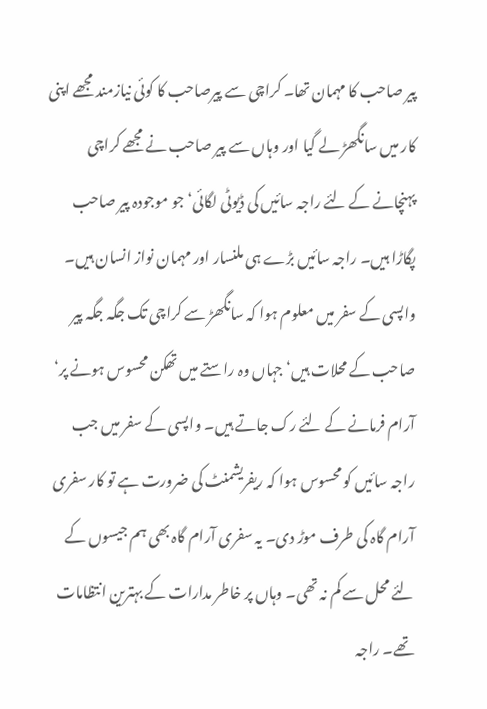پیر صاحب کا مہمان تھا۔ کراچی سے پیرصاحب کا کوئی نیازمند مجھے اپنی کار میں سانگھڑ لے گیا اور وہاں سے پیر صاحب نے مجھے کراچی پہنچانے کے لئے راجہ سائیں کی ڈیوٹی لگائی‘ جو موجودہ پیر صاحب پگاڑا ہیں۔ راجہ سائیں بڑے ہی ملنسار اور مہمان نواز انسان ہیں۔ واپسی کے سفر میں معلوم ہوا کہ سانگھڑ سے کراچی تک جگہ جگہ پیر صاحب کے محلات ہیں‘ جہاں وہ راستے میں تھکن محسوس ہونے پر‘ آرام فرمانے کے لئے رک جاتے ہیں۔ واپسی کے سفر میں جب راجہ سائیں کو محسوس ہوا کہ ریفریشمنٹ کی ضرورت ہے تو کار سفری آرام گاہ کی طرف موڑ دی۔ یہ سفری آرام گاہ بھی ہم جیسوں کے لئے محل سے کم نہ تھی۔ وہاں پر خاطر مدارات کے بہترین انتظامات تھے۔ راجہ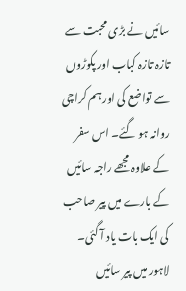سائیں نے بڑی محبت سے تازہ تازہ کباب اور پکوڑوں سے تواضع کی اور ہم کراچی روانہ ہو گئے۔ اس سفر کے علاوہ مجھے راجہ سائیں کے بارے میں پیر صاحب کی ایک بات یاد آ گئی۔ لاہور میں پیر سائیں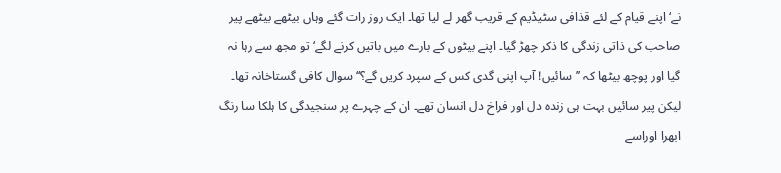نے‘ اپنے قیام کے لئے قذافی سٹیڈیم کے قریب گھر لے لیا تھا۔ ایک روز رات گئے وہاں بیٹھے بیٹھے پیر صاحب کی ذاتی زندگی کا ذکر چھڑ گیا۔ اپنے بیٹوں کے بارے میں باتیں کرنے لگے‘ تو مجھ سے رہا نہ گیا اور پوچھ بیٹھا کہ ’’سائیں! آپ اپنی گدی کس کے سپرد کریں گے؟‘‘ سوال کافی گستاخانہ تھا۔ لیکن پیر سائیں بہت ہی زندہ دل اور فراخ دل انسان تھے۔ ان کے چہرے پر سنجیدگی کا ہلکا سا رنگ ابھرا اوراسے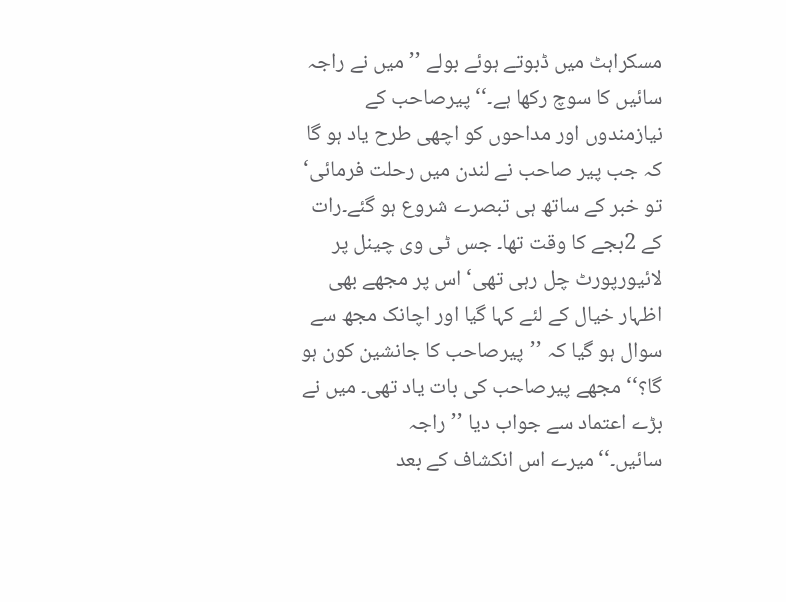مسکراہٹ میں ڈبوتے ہوئے بولے ’’میں نے راجہ سائیں کا سوچ رکھا ہے۔‘‘ پیرصاحب کے نیازمندوں اور مداحوں کو اچھی طرح یاد ہو گا کہ جب پیر صاحب نے لندن میں رحلت فرمائی‘ تو خبر کے ساتھ ہی تبصرے شروع ہو گئے۔رات کے 2بجے کا وقت تھا۔ جس ٹی وی چینل پر لائیورپورٹ چل رہی تھی‘ اس پر مجھے بھی اظہار خیال کے لئے کہا گیا اور اچانک مجھ سے سوال ہو گیا کہ ’’پیرصاحب کا جانشین کون ہو گا؟‘‘ مجھے پیرصاحب کی بات یاد تھی۔ میں نے بڑے اعتماد سے جواب دیا ’’راجہ سائیں۔‘‘میرے اس انکشاف کے بعد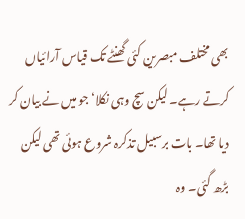بھی مختلف مبصرین کئی گھنٹے تک قیاس آرائیاں کرتے رہے۔ لیکن سچ وہی نکلا‘ جو میں نے بیان کر دیا تھا۔ بات برسبیل تذکرہ شروع ہوئی تھی لیکن بڑھ گئی۔ وہ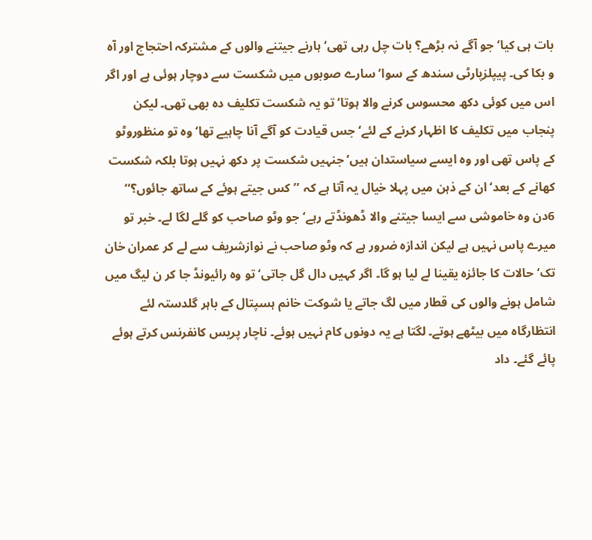بات ہی کیا‘ جو آگے نہ بڑھے؟ بات چل رہی تھی‘ ہارنے جیتنے والوں کے مشترکہ احتجاج اور آہ و بکا کی۔ پیپلزپارٹی سندھ کے سوا‘ سارے صوبوں میں شکست سے دوچار ہوئی ہے اور اگر اس میں کوئی دکھ محسوس کرنے والا ہوتا‘ تو یہ شکست تکلیف دہ بھی تھی۔ لیکن پنجاب میں تکلیف کا اظہار کرنے کے لئے‘ جس قیادت کو آگے آنا چاہیے تھا‘ وہ تو منظوروٹو کے پاس تھی اور وہ ایسے سیاستدان ہیں‘ جنہیں شکست پر دکھ نہیں ہوتا بلکہ شکست کھانے کے بعد‘ ان کے ذہن میں پہلا خیال یہ آتا ہے کہ ’’کس جیتے ہوئے کے ساتھ جائوں؟‘‘ 6دن وہ خاموشی سے ایسا جیتنے والا ڈھونڈتے رہے‘ جو وٹو صاحب کو گلے لگا لے۔ خبر تو میرے پاس نہیں ہے لیکن اندازہ ضرور ہے کہ وٹو صاحب نے نوازشریف سے لے کر عمران خان تک‘ حالات کا جائزہ یقینا لے لیا ہو گا۔ اگر کہیں دال گل جاتی‘ تو وہ رائیونڈ جا کر ن لیگ میں شامل ہونے والوں کی قطار میں لگ جاتے یا شوکت خانم ہسپتال کے باہر گلدستہ لئے انتظارگاہ میں بیٹھے ہوتے۔ لگتا ہے یہ دونوں کام نہیں ہوئے۔ ناچار پریس کانفرنس کرتے ہوئے پائے گئے۔ داد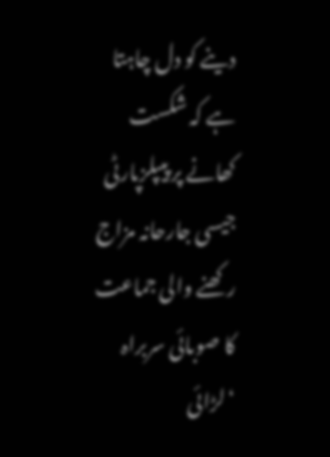دینے کو دل چاہتا ہے کہ شکست کھانے پر پیپلزپارٹی جیسی جارحانہ مزاج رکھنے والی جماعت کا صوبائی سربراہ ‘لڑائی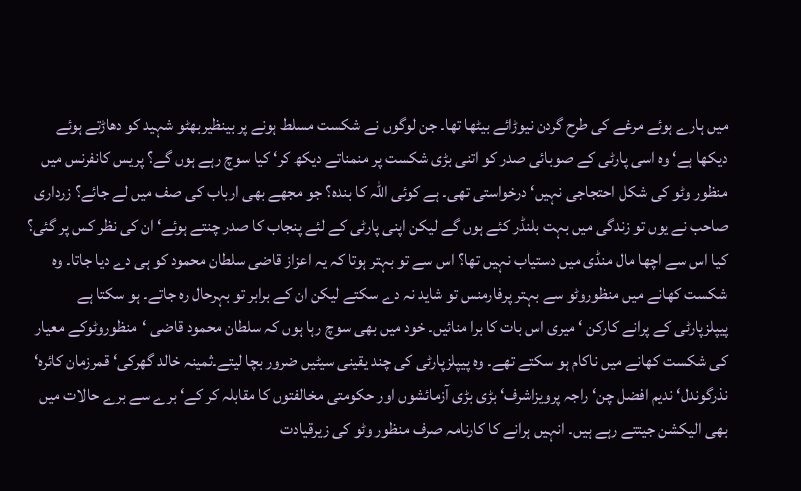میں ہارے ہوئے مرغے کی طرح گردن نیوڑائے بیٹھا تھا۔ جن لوگوں نے شکست مسلط ہونے پر بینظیربھٹو شہید کو دھاڑتے ہوئے دیکھا ہے‘ وہ اسی پارٹی کے صوبائی صدر کو اتنی بڑی شکست پر منمناتے دیکھ کر‘ کیا سوچ رہے ہوں گے؟ پریس کانفرنس میں منظور وٹو کی شکل احتجاجی نہیں‘ درخواستی تھی۔ ہے کوئی اللہ کا بندہ؟ جو مجھے بھی ارباب کی صف میں لے جائے؟ زرداری صاحب نے یوں تو زندگی میں بہت بلنڈر کئے ہوں گے لیکن اپنی پارٹی کے لئے پنجاب کا صدر چنتے ہوئے‘ ان کی نظر کس پر گئی؟ کیا اس سے اچھا مال منڈی میں دستیاب نہیں تھا؟ اس سے تو بہتر ہوتا کہ یہ اعزاز قاضی سلطان محمود کو ہی دے دیا جاتا۔ وہ شکست کھانے میں منظوروٹو سے بہتر پرفارمنس تو شاید نہ دے سکتے لیکن ان کے برابر تو بہرحال رہ جاتے۔ ہو سکتا ہے پیپلزپارٹی کے پرانے کارکن ‘ میری اس بات کا برا منائیں۔ خود میں بھی سوچ رہا ہوں کہ سلطان محمود قاضی ‘منظوروٹوکے معیار کی شکست کھانے میں ناکام ہو سکتے تھے۔ وہ پیپلزپارٹی کی چند یقینی سیٹیں ضرور بچا لیتے۔ثمینہ خالد گھرکی‘ قمرزمان کائرہ‘ نذرگوندل‘ ندیم افضل چن‘ راجہ پرویزاشرف‘ بڑی بڑی آزمائشوں اور حکومتی مخالفتوں کا مقابلہ کر کے‘ برے سے برے حالات میں بھی الیکشن جیتتے رہے ہیں۔ انہیں ہرانے کا کارنامہ صرف منظور وٹو کی زیرقیادت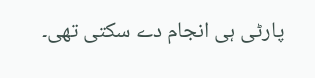پارٹی ہی انجام دے سکتی تھی۔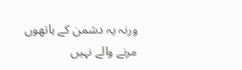ورنہ یہ دشمن کے ہاتھوں مرنے والے نہیں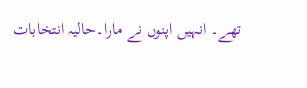تھے۔ انہیں اپنوں نے مارا۔حالیہ انتخابات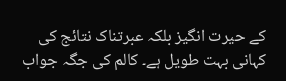کے حیرت انگیز بلکہ عبرتناک نتائج کی کہانی بہت طویل ہے۔ کالم کی جگہ جواب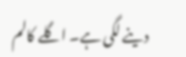دینے لگی ہے۔ اگلے کالم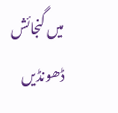میں گنجائش ڈھونڈیں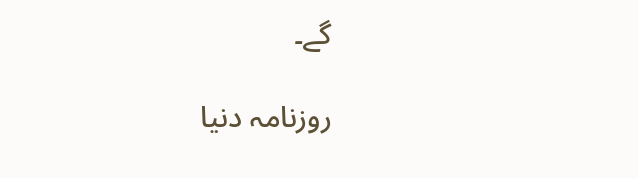گے۔

روزنامہ دنیا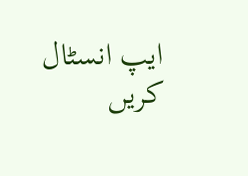ایپ انسٹال کریں